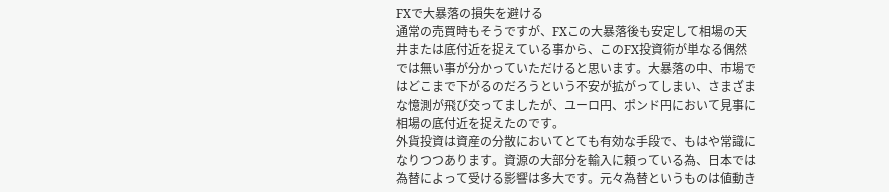FXで大暴落の損失を避ける
通常の売買時もそうですが、FXこの大暴落後も安定して相場の天井または底付近を捉えている事から、このFX投資術が単なる偶然では無い事が分かっていただけると思います。大暴落の中、市場ではどこまで下がるのだろうという不安が拡がってしまい、さまざまな憶測が飛び交ってましたが、ユーロ円、ポンド円において見事に相場の底付近を捉えたのです。
外貨投資は資産の分散においてとても有効な手段で、もはや常識になりつつあります。資源の大部分を輸入に頼っている為、日本では為替によって受ける影響は多大です。元々為替というものは値動き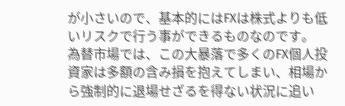が小さいので、基本的にはFXは株式よりも低いリスクで行う事ができるものなのです。
為替市場では、この大暴落で多くのFX個人投資家は多額の含み損を抱えてしまい、相場から強制的に退場せざるを得ない状況に追い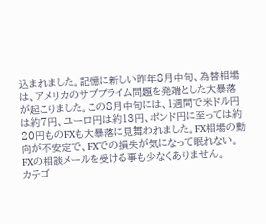込まれました。記憶に新しい昨年8月中旬、為替相場は、アメリカのサブプライム問題を発端とした大暴落が起こりました。この8月中旬には、1週間で米ドル円は約7円、ユーロ円は約13円、ポンド円に至っては約20円ものFXも大暴落に見舞われました。FX相場の動向が不安定で、FXでの損失が気になって眠れない。FXの相談メールを受ける事も少なくありません。
カテゴ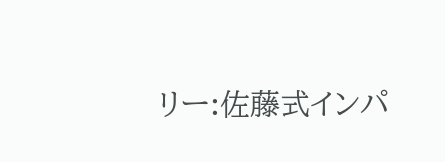リー:佐藤式インパ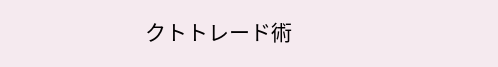クトトレード術